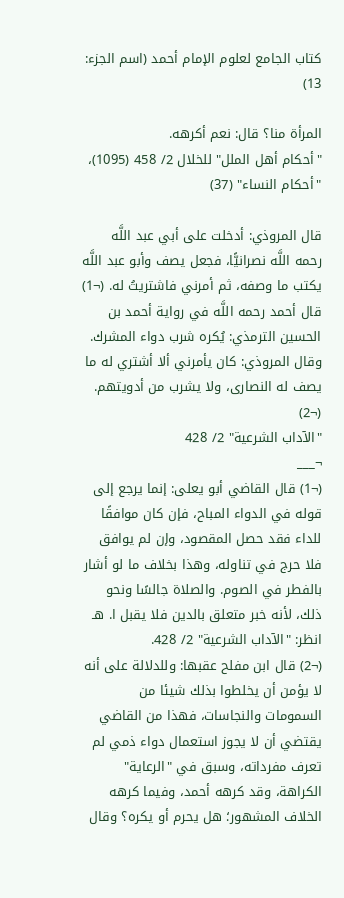كتاب الجامع لعلوم الإمام أحمد (اسم الجزء: 13)

المرأة منا؟ قال: نعم أكرهه.
"أحكام أهل الملل" للخلال 2/ 458 (1095)، "أحكام النساء" (37)

قال المروذي: أدخلت على أبي عبد اللَّه رحمه اللَّه نصرانيًّا، فجعل يصف وأبو عبد اللَّه يكتب ما وصفه، ثم أمرني فاشتريتُ له. (¬1)
قال أحمد رحمه اللَّه في رواية أحمد بن الحسين الترمذي: يُكره شرب دواء المشرك.
وقال المروذي: كان يأمرني ألا أشتري له ما يصف له النصارى، ولا يشرب من أدويتهم. (¬2)
"الآداب الشرعية" 2/ 428
¬___
(¬1) قال القاضي أبو يعلى: إنما يرجع إلى قوله في الدواء المباح، فإن كان موافقًا للداء فقد حصل المقصود، وإن لم يوافق فلا حرج في تناوله، وهذا بخلاف ما لو أشار بالفطر في الصوم. والصلاة جالسًا ونحو ذلك، لأنه خبر متعلق بالدين فلا يقبل ا. هـ انظر: "الآداب الشرعية" 2/ 428.
(¬2) قال ابن مفلح عقبها: وللدلالة على أنه لا يؤمن أن يخلطوا بذلك شيئا من السمومات والنجاسات، فهذا من القاضي يقتضي أن لا يجوز استعمال دواء ذمي لم تعرف مفرداته، وسبق في "الرعاية" الكراهة، وقد كرهه أحمد، وفيما كرهه الخلاف المشهور؛ هل يحرم أو يكره؟ وقال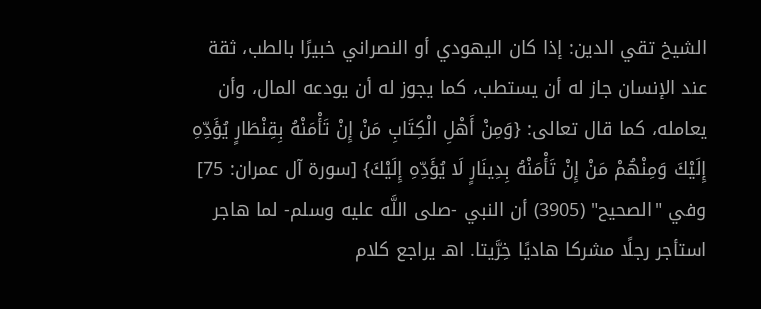الشيخ تقي الدين: إذا كان اليهودي أو النصراني خبيرًا بالطب، ثقة عند الإنسان جاز له أن يستطب، كما يجوز له أن يودعه المال، وأن يعامله، كما قال تعالى: {وَمِنْ أَهْلِ الْكِتَابِ مَنْ إِنْ تَأْمَنْهُ بِقِنْطَارٍ يُؤَدِّهِ إِلَيْكَ وَمِنْهُمْ مَنْ إِنْ تَأْمَنْهُ بِدِينَارٍ لَا يُؤَدِّهِ إِلَيْكَ} [سورة آل عمران: 75] وفي "الصحيح" (3905) أن النبي -صلى اللَّه عليه وسلم- لما هاجر استأجر رجلًا مشركا هاديًا خِرَّيتا. اهـ يراجع كلام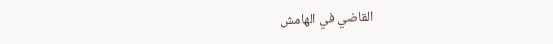القاضي في الهامش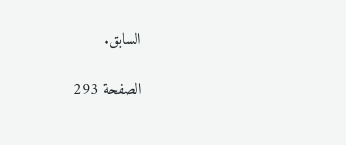السابق.

الصفحة 293